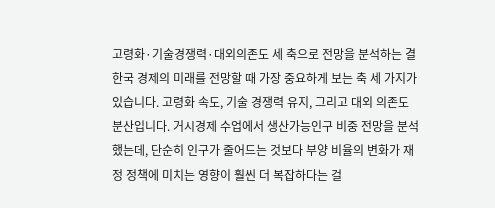고령화·기술경쟁력·대외의존도 세 축으로 전망을 분석하는 결
한국 경제의 미래를 전망할 때 가장 중요하게 보는 축 세 가지가 있습니다. 고령화 속도, 기술 경쟁력 유지, 그리고 대외 의존도 분산입니다. 거시경제 수업에서 생산가능인구 비중 전망을 분석했는데, 단순히 인구가 줄어드는 것보다 부양 비율의 변화가 재정 정책에 미치는 영향이 훨씬 더 복잡하다는 걸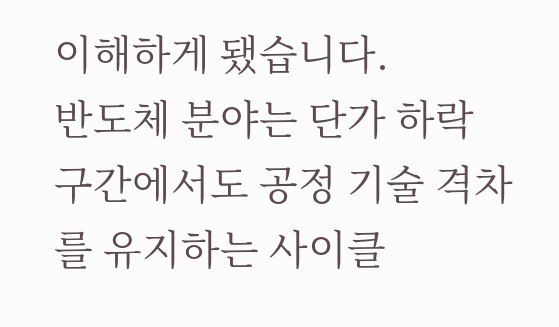이해하게 됐습니다.
반도체 분야는 단가 하락 구간에서도 공정 기술 격차를 유지하는 사이클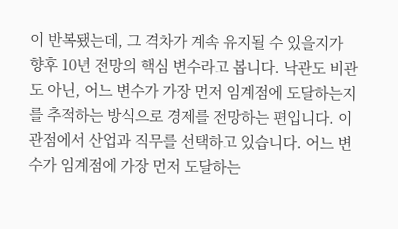이 반복됐는데, 그 격차가 계속 유지될 수 있을지가 향후 10년 전망의 핵심 변수라고 봅니다. 낙관도 비관도 아닌, 어느 변수가 가장 먼저 임계점에 도달하는지를 추적하는 방식으로 경제를 전망하는 편입니다. 이 관점에서 산업과 직무를 선택하고 있습니다. 어느 변수가 임계점에 가장 먼저 도달하는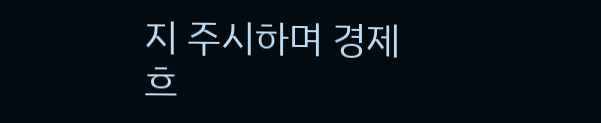지 주시하며 경제 흐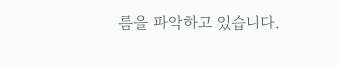름을 파악하고 있습니다.